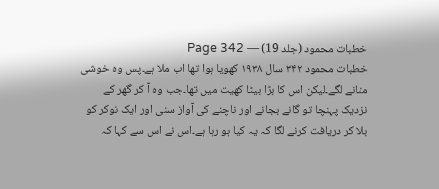خطبات محمود (جلد 19) — Page 342
خطبات محمود ۳۴۲ سال ۱۹۳۸ کھویا ہوا تھا اب ملا ہے۔پس وہ خوشی منانے لگے۔لیکن اس کا بڑا بیٹا کھیت میں تھا۔جب وہ آ کر گھر کے نزدیک پہنچا تو گانے بجانے اور ناچنے کی آواز سنی اور ایک نوکر کو بلا کر دریافت کرنے لگا کہ یہ کیا ہو رہا ہے۔اس نے اس سے کہا کہ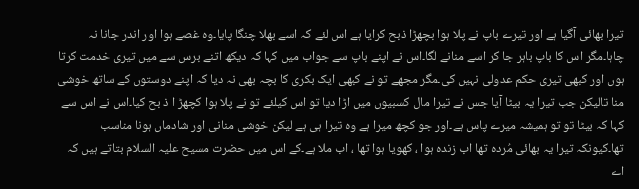تیرا بھائی آگیا ہے اور تیرے باپ نے پلا ہوا بچھڑا ذبح کرایا ہے اس لئے کہ اسے بھلا چنگا پایا۔وہ غصے ہوا اور اندر جانا نہ چاہا۔مگر اس کا باپ باہر جا کر اسے منانے لگا۔اس نے اپنے باپ سے جواب میں کہا کہ دیکھ اتنے برس سے میں تیری خدمت کرتا ہوں اور کبھی تیری حکم عدولی نہیں کی۔مگر مجھے تو نے کبھی ایک بکری کا بچہ بھی نہ دیا کہ اپنے دوستوں کے ساتھ خوشی منا تالیکن جب تیرا یہ بیٹا آیا جس نے تیرا مال کسبیوں میں اڑا دیا تو اس کیلئے تو نے پلا ہوا کچھڑ ا ذ بح کیا۔اس نے اس سے کہا کہ بیٹا تو تو ہمیشہ میرے پاس ہے۔اور جو کچھ میرا ہے وہ تیرا ہی ہے لیکن خوشی منانی اور شادماں ہونا مناسب تھا۔کیونکہ تیرا یہ بھائی مُردہ تھا اب زندہ ہوا ، کھویا ہوا تھا ، اب ملا ہے۔کے اس میں حضرت مسیح علیہ السلام بتاتے ہیں کہ اے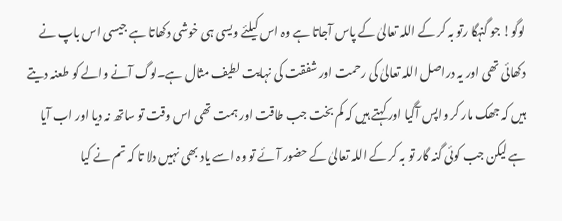لوگو! جو گنہگا رتو بہ کر کے اللہ تعالیٰ کے پاس آجاتا ہے وہ اس کیلئے ویسی ہی خوشی دکھاتا ہے جیسی اس باپ نے دکھائی تھی اور یہ دراصل اللہ تعالیٰ کی رحمت اور شفقت کی نہایت لطیف مثال ہے۔لوگ آنے والے کو طعنہ دیتے ہیں کہ جھک مار کر واپس آگیا اور کہتے ہیں کہ کم بخت جب طاقت اور ہمت تھی اس وقت تو ساتھ نہ دیا اور اب آیا ہے لیکن جب کوئی گنہ گار تو بہ کر کے اللہ تعالیٰ کے حضور آئے تو وہ اسے یاد بھی نہیں دلا تا کہ تم نے کیا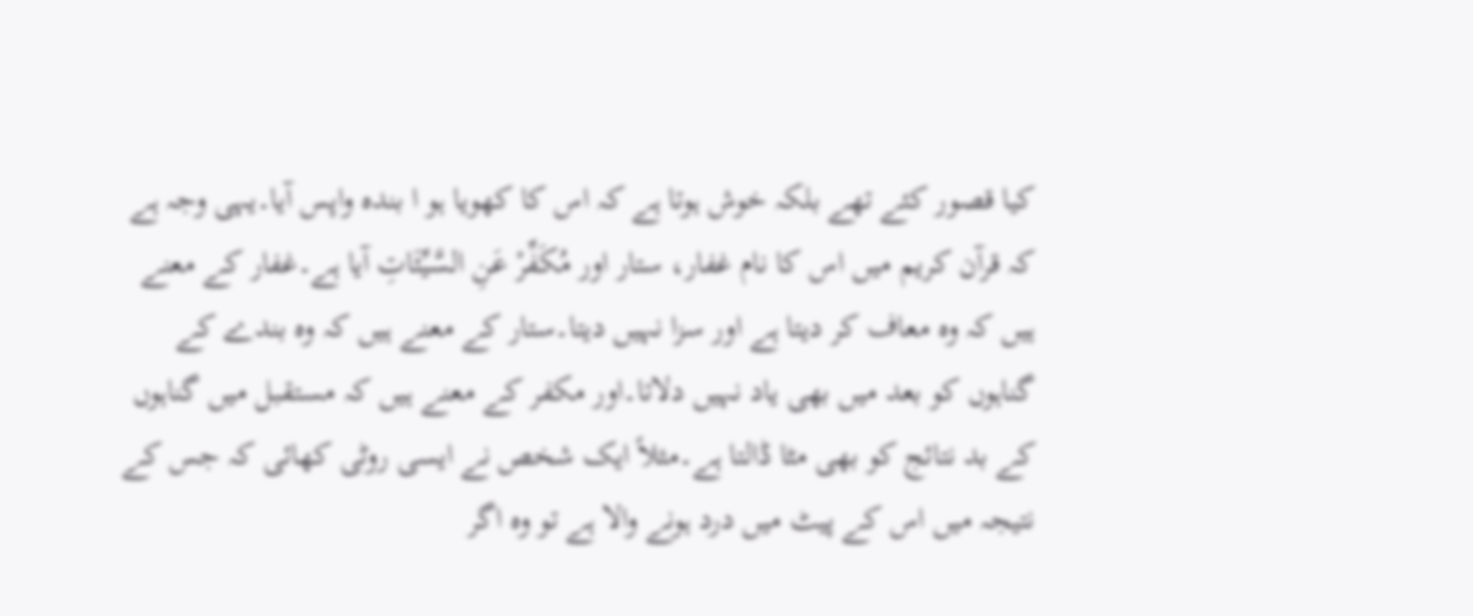کیا قصور کئے تھے بلکہ خوش ہوتا ہے کہ اس کا کھویا ہو ا بندہ واپس آیا۔یہی وجہ ہے کہ قرآن کریم میں اس کا نام غفار، ستار اور مُكَفِّرْ عَنِ السَّيِّئَاتِ آیا ہے۔غفار کے معنے ہیں کہ وہ معاف کر دیتا ہے اور سزا نہیں دیتا۔ستار کے معنے ہیں کہ وہ بندے کے گناہوں کو بعد میں بھی یاد نہیں دلاتا۔اور مکفر کے معنے ہیں کہ مستقبل میں گناہوں کے بد نتائج کو بھی مٹا ڈالتا ہے۔مثلاً ایک شخص نے ایسی روٹی کھائی کہ جس کے نتیجہ میں اس کے پیٹ میں درد ہونے والا ہے تو وہ اگر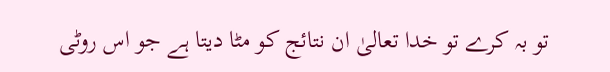تو بہ کرے تو خدا تعالیٰ ان نتائج کو مٹا دیتا ہے جو اس روٹی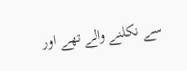سے نکلنے والے تھے اور